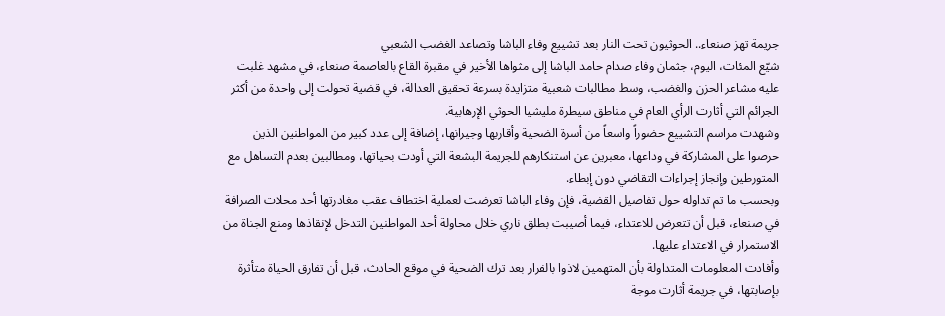جريمة تهز صنعاء.. الحوثيون تحت النار بعد تشييع وفاء الباشا وتصاعد الغضب الشعبي
شيّع المئات، اليوم، جثمان وفاء صدام حامد الباشا إلى مثواها الأخير في مقبرة القاع بالعاصمة صنعاء، في مشهد غلبت عليه مشاعر الحزن والغضب، وسط مطالبات شعبية متزايدة بسرعة تحقيق العدالة، في قضية تحولت إلى واحدة من أكثر الجرائم التي أثارت الرأي العام في مناطق سيطرة مليشيا الحوثي الإرهابية.
وشهدت مراسم التشييع حضوراً واسعاً من أسرة الضحية وأقاربها وجيرانها، إضافة إلى عدد كبير من المواطنين الذين حرصوا على المشاركة في وداعها، معبرين عن استنكارهم للجريمة البشعة التي أودت بحياتها، ومطالبين بعدم التساهل مع المتورطين وإنجاز إجراءات التقاضي دون إبطاء.
وبحسب ما تم تداوله حول تفاصيل القضية، فإن وفاء الباشا تعرضت لعملية اختطاف عقب مغادرتها أحد محلات الصرافة في صنعاء، قبل أن تتعرض للاعتداء، فيما أصيبت بطلق ناري خلال محاولة أحد المواطنين التدخل لإنقاذها ومنع الجناة من الاستمرار في الاعتداء عليها.
وأفادت المعلومات المتداولة بأن المتهمين لاذوا بالفرار بعد ترك الضحية في موقع الحادث، قبل أن تفارق الحياة متأثرة بإصابتها، في جريمة أثارت موجة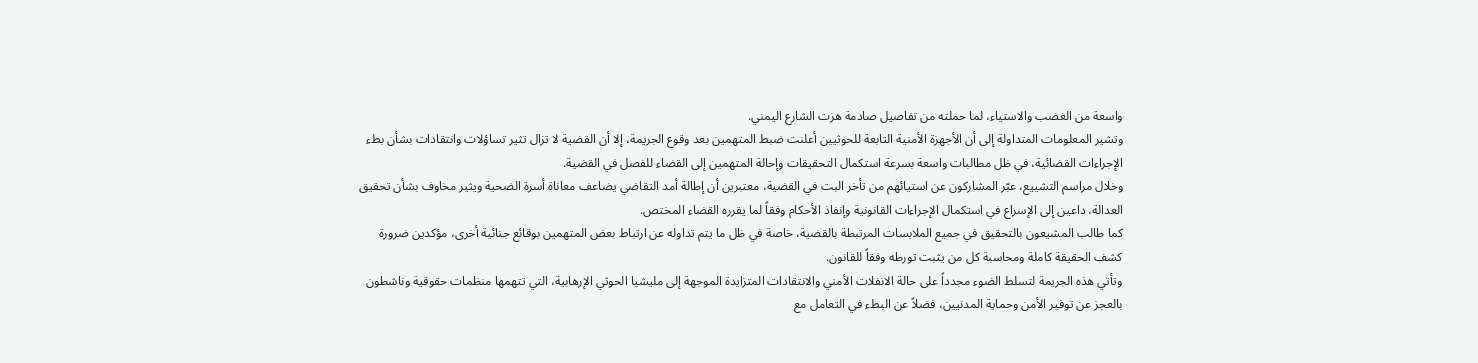واسعة من الغضب والاستياء، لما حملته من تفاصيل صادمة هزت الشارع اليمني.
وتشير المعلومات المتداولة إلى أن الأجهزة الأمنية التابعة للحوثيين أعلنت ضبط المتهمين بعد وقوع الجريمة، إلا أن القضية لا تزال تثير تساؤلات وانتقادات بشأن بطء الإجراءات القضائية، في ظل مطالبات واسعة بسرعة استكمال التحقيقات وإحالة المتهمين إلى القضاء للفصل في القضية.
وخلال مراسم التشييع، عبّر المشاركون عن استيائهم من تأخر البت في القضية، معتبرين أن إطالة أمد التقاضي يضاعف معاناة أسرة الضحية ويثير مخاوف بشأن تحقيق العدالة، داعين إلى الإسراع في استكمال الإجراءات القانونية وإنفاذ الأحكام وفقاً لما يقرره القضاء المختص.
كما طالب المشيعون بالتحقيق في جميع الملابسات المرتبطة بالقضية، خاصة في ظل ما يتم تداوله عن ارتباط بعض المتهمين بوقائع جنائية أخرى، مؤكدين ضرورة كشف الحقيقة كاملة ومحاسبة كل من يثبت تورطه وفقاً للقانون.
وتأتي هذه الجريمة لتسلط الضوء مجدداً على حالة الانفلات الأمني والانتقادات المتزايدة الموجهة إلى مليشيا الحوثي الإرهابية، التي تتهمها منظمات حقوقية وناشطون بالعجز عن توفير الأمن وحماية المدنيين، فضلاً عن البطء في التعامل مع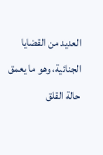العديد من القضايا الجنائية، وهو ما يعمق حالة القلق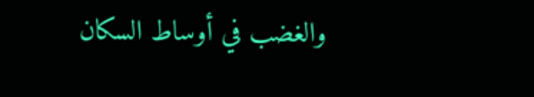والغضب في أوساط السكان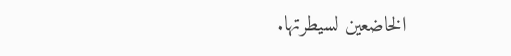الخاضعين لسيطرتها.